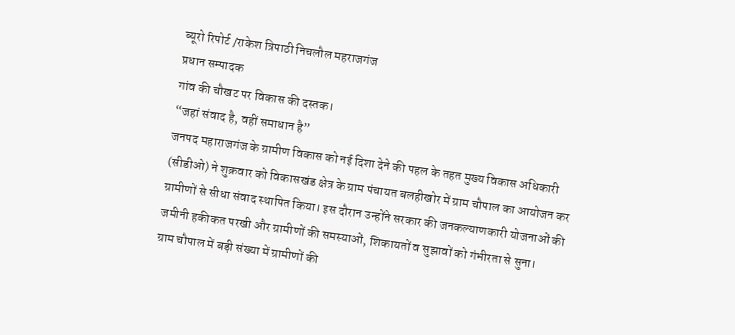ब्यूरो रिपोर्ट /राकेश त्रिपाठी निचलौल महराजगंज
प्रधान सम्पादक
गांव की चौखट पर विकास की दस्तक।
“जहां संवाद है, वहीं समाधान है”
जनपद महाराजगंज के ग्रामीण विकास को नई दिशा देने की पहल के तहत मुख्य विकास अधिकारी (सीडीओ) ने शुक्रवार को विकासखंड क्षेत्र के ग्राम पंचायत बलहीखोर में ग्राम चौपाल का आयोजन कर ग्रामीणों से सीधा संवाद स्थापित किया। इस दौरान उन्होंने सरकार की जनकल्याणकारी योजनाओं की जमीनी हकीकत परखी और ग्रामीणों की समस्याओं, शिकायतों व सुझावों को गंभीरता से सुना।
ग्राम चौपाल में बड़ी संख्या में ग्रामीणों की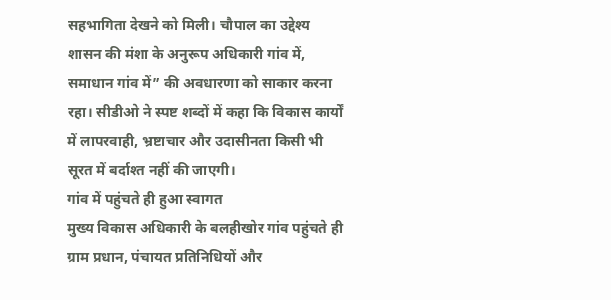सहभागिता देखने को मिली। चौपाल का उद्देश्य शासन की मंशा के अनुरूप अधिकारी गांव में, समाधान गांव में” की अवधारणा को साकार करना रहा। सीडीओ ने स्पष्ट शब्दों में कहा कि विकास कार्यों में लापरवाही, भ्रष्टाचार और उदासीनता किसी भी सूरत में बर्दाश्त नहीं की जाएगी।
गांव में पहुंचते ही हुआ स्वागत
मुख्य विकास अधिकारी के बलहीखोर गांव पहुंचते ही ग्राम प्रधान, पंचायत प्रतिनिधियों और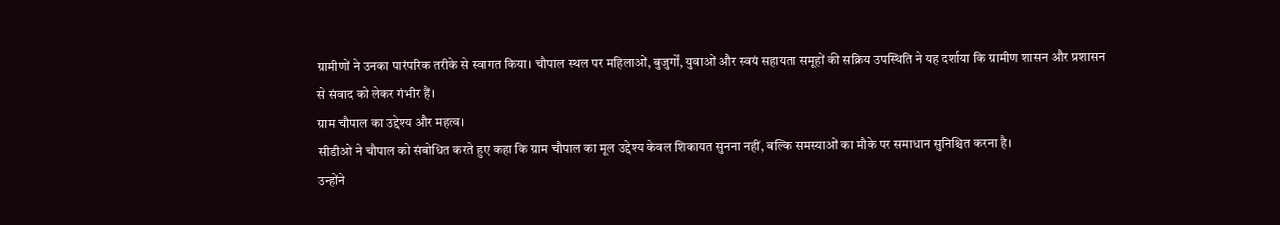ग्रामीणों ने उनका पारंपरिक तरीके से स्वागत किया। चौपाल स्थल पर महिलाओं, बुजुर्गों, युवाओं और स्वयं सहायता समूहों की सक्रिय उपस्थिति ने यह दर्शाया कि ग्रामीण शासन और प्रशासन से संवाद को लेकर गंभीर हैं।
ग्राम चौपाल का उद्देश्य और महत्व।
सीडीओ ने चौपाल को संबोधित करते हुए कहा कि ग्राम चौपाल का मूल उद्देश्य केवल शिकायत सुनना नहीं, बल्कि समस्याओं का मौके पर समाधान सुनिश्चित करना है।
उन्होंने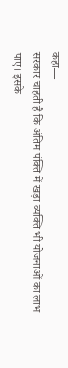कहा—
सरकार चाहती है कि अंतिम पंक्ति में खड़ा व्यक्ति भी योजनाओं का लाभ पाए। इसके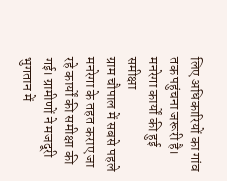लिए अधिकारियों का गांव तक पहुंचना जरूरी है।
मनरेगा कार्यों की हुई समीक्षा
ग्राम चौपाल में सबसे पहले मनरेगा के तहत कराए जा रहे कार्यों की समीक्षा की गई। ग्रामीणों ने मजदूरी भुगतान में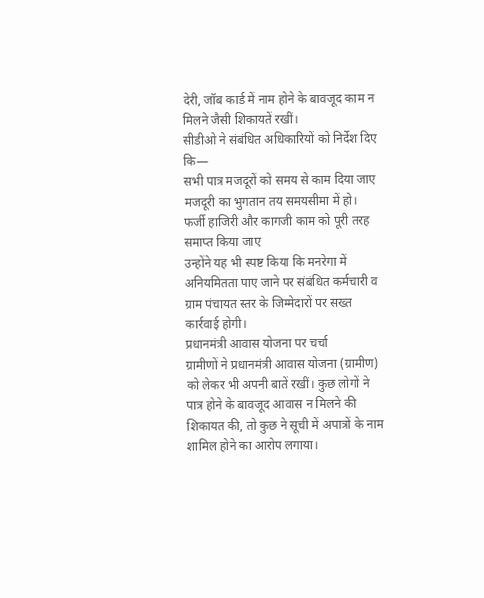देरी, जॉब कार्ड में नाम होने के बावजूद काम न मिलने जैसी शिकायतें रखीं।
सीडीओ ने संबंधित अधिकारियों को निर्देश दिए कि—
सभी पात्र मजदूरों को समय से काम दिया जाए
मजदूरी का भुगतान तय समयसीमा में हो।
फर्जी हाजिरी और कागजी काम को पूरी तरह समाप्त किया जाए
उन्होंने यह भी स्पष्ट किया कि मनरेगा में अनियमितता पाए जाने पर संबंधित कर्मचारी व ग्राम पंचायत स्तर के जिम्मेदारों पर सख्त कार्रवाई होगी।
प्रधानमंत्री आवास योजना पर चर्चा
ग्रामीणों ने प्रधानमंत्री आवास योजना (ग्रामीण) को लेकर भी अपनी बातें रखीं। कुछ लोगों ने पात्र होने के बावजूद आवास न मिलने की शिकायत की, तो कुछ ने सूची में अपात्रों के नाम शामिल होने का आरोप लगाया।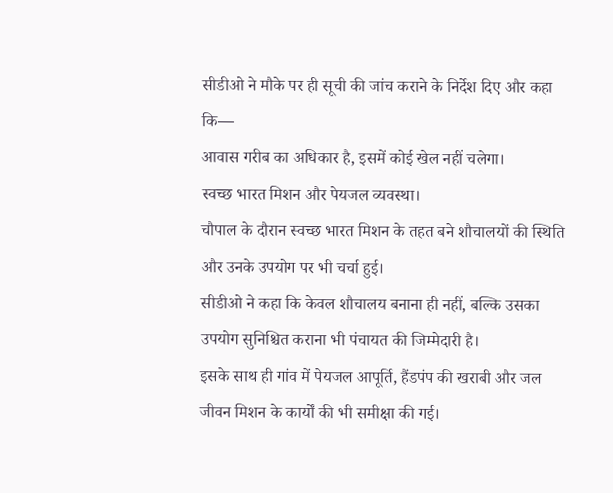सीडीओ ने मौके पर ही सूची की जांच कराने के निर्देश दिए और कहा कि—
आवास गरीब का अधिकार है, इसमें कोई खेल नहीं चलेगा।
स्वच्छ भारत मिशन और पेयजल व्यवस्था।
चौपाल के दौरान स्वच्छ भारत मिशन के तहत बने शौचालयों की स्थिति और उनके उपयोग पर भी चर्चा हुई।
सीडीओ ने कहा कि केवल शौचालय बनाना ही नहीं, बल्कि उसका उपयोग सुनिश्चित कराना भी पंचायत की जिम्मेदारी है।
इसके साथ ही गांव में पेयजल आपूर्ति, हैंडपंप की खराबी और जल जीवन मिशन के कार्यों की भी समीक्षा की गई।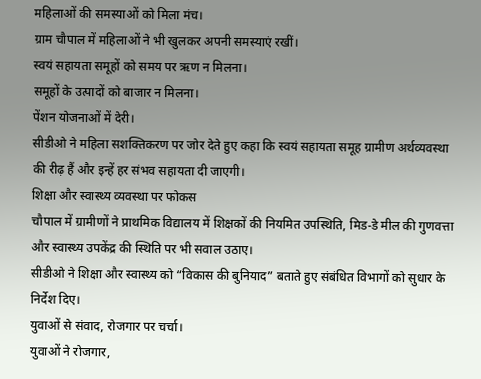महिलाओं की समस्याओं को मिला मंच।
ग्राम चौपाल में महिलाओं ने भी खुलकर अपनी समस्याएं रखीं।
स्वयं सहायता समूहों को समय पर ऋण न मिलना।
समूहों के उत्पादों को बाजार न मिलना।
पेंशन योजनाओं में देरी।
सीडीओ ने महिला सशक्तिकरण पर जोर देते हुए कहा कि स्वयं सहायता समूह ग्रामीण अर्थव्यवस्था की रीढ़ हैं और इन्हें हर संभव सहायता दी जाएगी।
शिक्षा और स्वास्थ्य व्यवस्था पर फोकस
चौपाल में ग्रामीणों ने प्राथमिक विद्यालय में शिक्षकों की नियमित उपस्थिति, मिड-डे मील की गुणवत्ता और स्वास्थ्य उपकेंद्र की स्थिति पर भी सवाल उठाए।
सीडीओ ने शिक्षा और स्वास्थ्य को “विकास की बुनियाद” बताते हुए संबंधित विभागों को सुधार के निर्देश दिए।
युवाओं से संवाद, रोजगार पर चर्चा।
युवाओं ने रोजगार,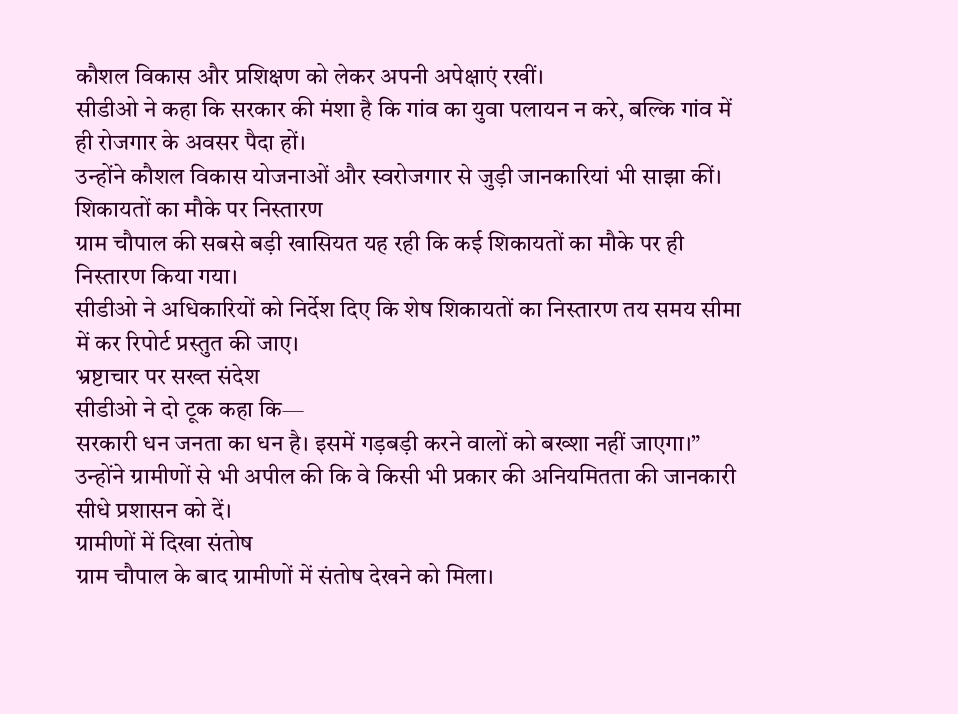कौशल विकास और प्रशिक्षण को लेकर अपनी अपेक्षाएं रखीं।
सीडीओ ने कहा कि सरकार की मंशा है कि गांव का युवा पलायन न करे, बल्कि गांव में ही रोजगार के अवसर पैदा हों।
उन्होंने कौशल विकास योजनाओं और स्वरोजगार से जुड़ी जानकारियां भी साझा कीं।
शिकायतों का मौके पर निस्तारण
ग्राम चौपाल की सबसे बड़ी खासियत यह रही कि कई शिकायतों का मौके पर ही निस्तारण किया गया।
सीडीओ ने अधिकारियों को निर्देश दिए कि शेष शिकायतों का निस्तारण तय समय सीमा में कर रिपोर्ट प्रस्तुत की जाए।
भ्रष्टाचार पर सख्त संदेश
सीडीओ ने दो टूक कहा कि—
सरकारी धन जनता का धन है। इसमें गड़बड़ी करने वालों को बख्शा नहीं जाएगा।”
उन्होंने ग्रामीणों से भी अपील की कि वे किसी भी प्रकार की अनियमितता की जानकारी सीधे प्रशासन को दें।
ग्रामीणों में दिखा संतोष
ग्राम चौपाल के बाद ग्रामीणों में संतोष देखने को मिला।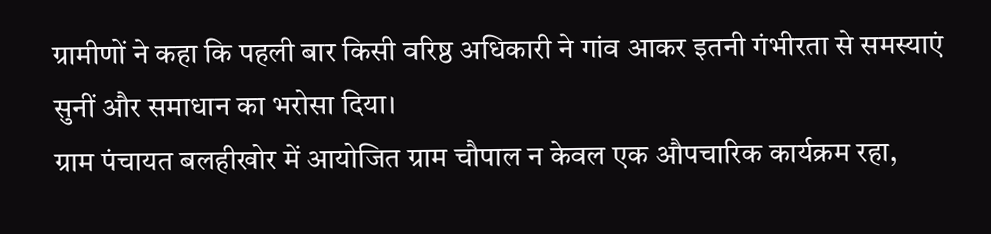ग्रामीणों ने कहा कि पहली बार किसी वरिष्ठ अधिकारी ने गांव आकर इतनी गंभीरता से समस्याएं सुनीं और समाधान का भरोसा दिया।
ग्राम पंचायत बलहीखोर में आयोजित ग्राम चौपाल न केवल एक औपचारिक कार्यक्रम रहा,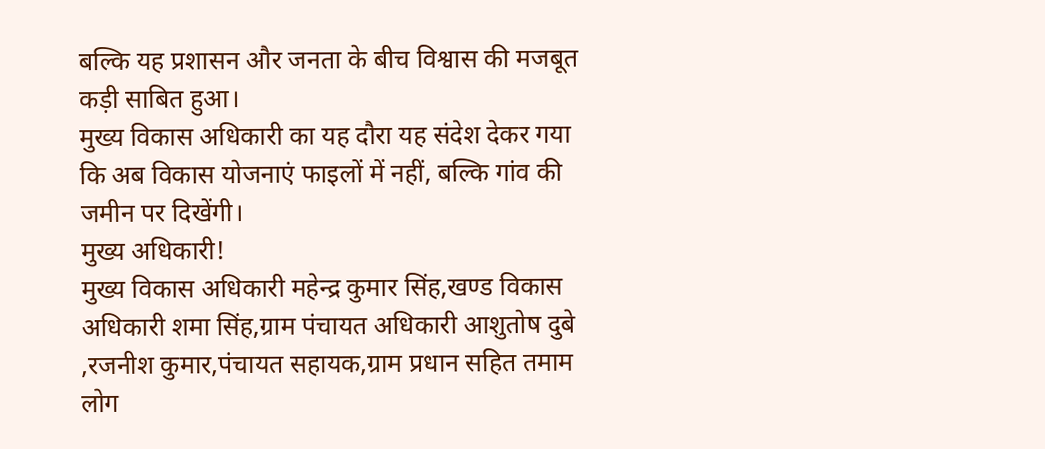बल्कि यह प्रशासन और जनता के बीच विश्वास की मजबूत कड़ी साबित हुआ।
मुख्य विकास अधिकारी का यह दौरा यह संदेश देकर गया कि अब विकास योजनाएं फाइलों में नहीं, बल्कि गांव की जमीन पर दिखेंगी।
मुख्य अधिकारी!
मुख्य विकास अधिकारी महेन्द्र कुमार सिंह,खण्ड विकास अधिकारी शमा सिंह,ग्राम पंचायत अधिकारी आशुतोष दुबे ,रजनीश कुमार,पंचायत सहायक,ग्राम प्रधान सहित तमाम लोग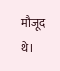मौजूद थे।